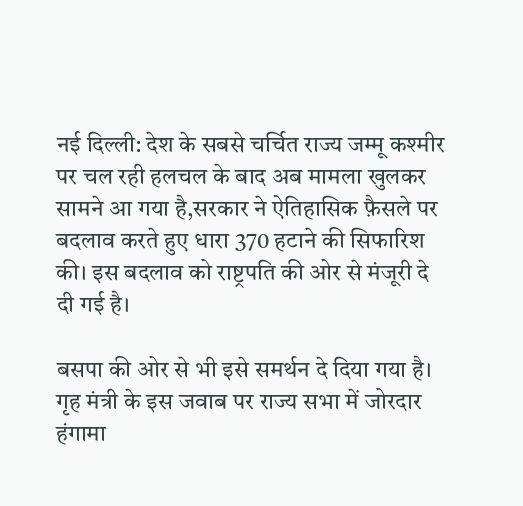नई दिल्ली: देश के सबसे चर्चित राज्य जम्मू कश्मीर पर चल रही हलचल के बाद अब मामला खुलकर सामने आ गया है,सरकार ने ऐतिहासिक फ़ैसले पर बदलाव करते हुए धारा 370 हटाने की सिफारिश की। इस बदलाव को राष्ट्रपति की ओर से मंजूरी दे दी गई है।

बसपा की ओर से भी इसे समर्थन दे दिया गया है। गृह मंत्री के इस जवाब पर राज्य सभा में जोरदार हंगामा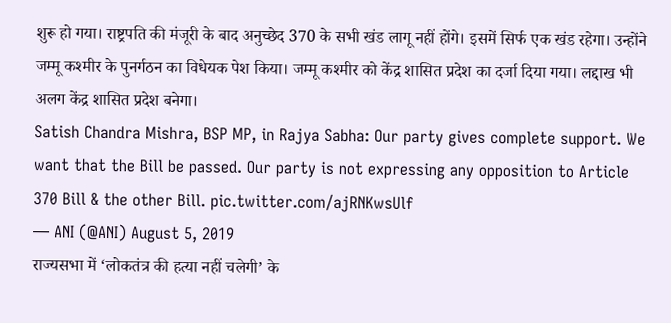शुरू हो गया। राष्ट्रपति की मंजूरी के बाद अनुच्छेद 370 के सभी खंड लागू नहीं होंगे। इसमें सिर्फ एक खंड रहेगा। उन्होंने जम्मू कश्मीर के पुनर्गठन का विधेयक पेश किया। जम्मू कश्मीर को केंद्र शासित प्रदेश का दर्जा दिया गया। लद्दाख भी अलग केंद्र शासित प्रदेश बनेगा।
Satish Chandra Mishra, BSP MP, in Rajya Sabha: Our party gives complete support. We want that the Bill be passed. Our party is not expressing any opposition to Article 370 Bill & the other Bill. pic.twitter.com/ajRNKwsUlf
— ANI (@ANI) August 5, 2019
राज्यसभा में ‘लोकतंत्र की हत्या नहीं चलेगी’ के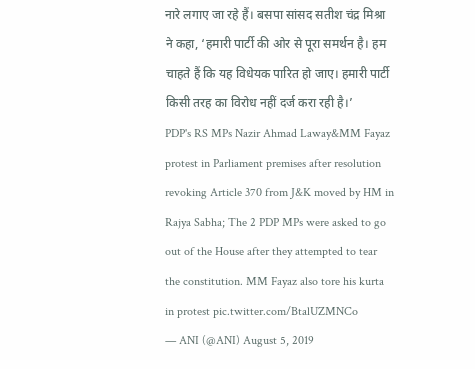नारे लगाए जा रहे हैं। बसपा सांसद सतीश चंद्र मिश्रा ने कहा, ‘हमारी पार्टी की ओर से पूरा समर्थन है। हम चाहते हैं कि यह विधेयक पारित हो जाए। हमारी पार्टी किसी तरह का विरोध नहीं दर्ज करा रही है।’
PDP's RS MPs Nazir Ahmad Laway&MM Fayaz protest in Parliament premises after resolution revoking Article 370 from J&K moved by HM in Rajya Sabha; The 2 PDP MPs were asked to go out of the House after they attempted to tear the constitution. MM Fayaz also tore his kurta in protest pic.twitter.com/BtalUZMNCo
— ANI (@ANI) August 5, 2019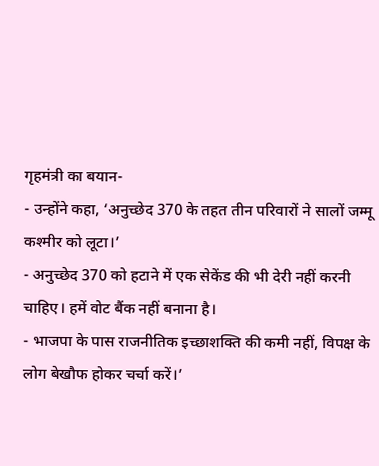गृहमंत्री का बयान-
- उन्होंने कहा, ‘अनुच्छेद 370 के तहत तीन परिवारों ने सालों जम्मू कश्मीर को लूटा।’
- अनुच्छेद 370 को हटाने में एक सेकेंड की भी देरी नहीं करनी चाहिए। हमें वोट बैंक नहीं बनाना है।
- भाजपा के पास राजनीतिक इच्छाशक्ति की कमी नहीं, विपक्ष के लोग बेखौफ होकर चर्चा करें।’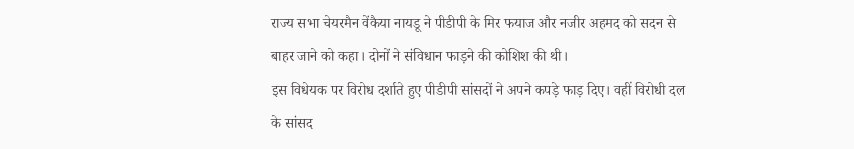राज्य सभा चेयरमैन वेंकैया नायडू ने पीडीपी के मिर फयाज और नजीर अहमद को सदन से बाहर जाने को कहा। दोनों ने संविधान फाड़ने की कोशिश की थी।
इस विधेयक पर विरोध दर्शाते हुए पीडीपी सांसदों ने अपने कपड़े फाड़ दिए। वहीं विरोधी दल के सांसद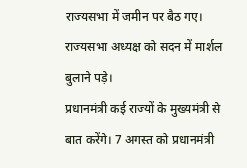राज्यसभा में जमीन पर बैठ गए। राज्यसभा अध्यक्ष को सदन में मार्शल बुलाने पड़े।
प्रधानमंत्री कई राज्यों के मुख्यमंत्री से बात करेंगे। 7 अगस्त को प्रधानमंत्री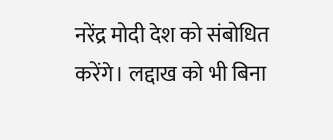नरेंद्र मोदी देश को संबोधित करेंगे। लद्दाख को भी बिना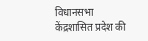विधानसभा केंद्रशासित प्रदेश की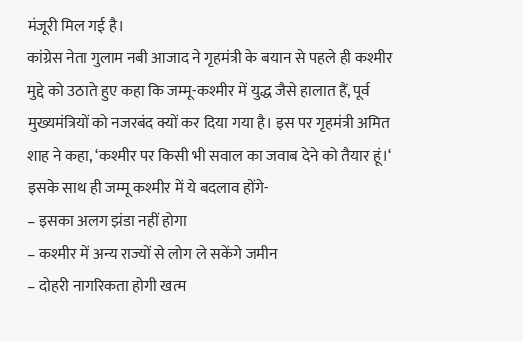मंजूरी मिल गई है।
कांग्रेस नेता गुलाम नबी आजाद ने गृहमंत्री के बयान से पहले ही कश्मीर मुद्दे को उठाते हुए कहा कि जम्मू-कश्मीर में युद्ध जैसे हालात हैं, पूर्व मुख्यमंत्रियों को नजरबंद क्यों कर दिया गया है। इस पर गृहमंत्री अमित शाह ने कहा, ‘कश्मीर पर किसी भी सवाल का जवाब देने को तैयार हूं।‘
इसके साथ ही जम्मू कश्मीर में ये बदलाव होंगे-
– इसका अलग झंडा नहीं होगा
– कश्मीर में अन्य राज्यों से लोग ले सकेंगे जमीन
– दोहरी नागरिकता होगी खत्म